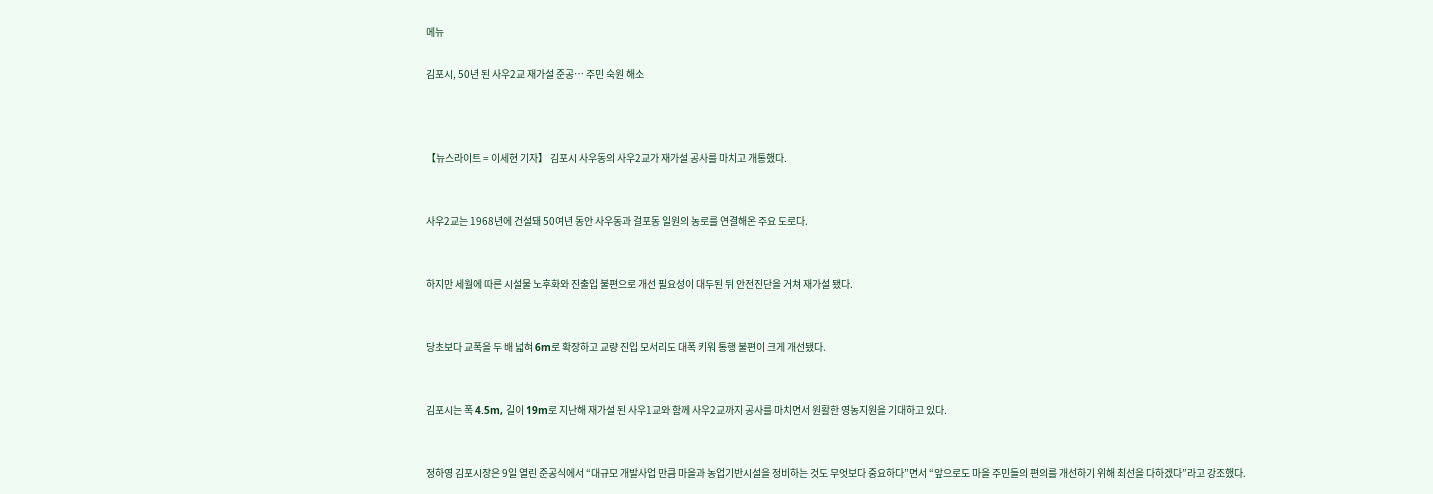메뉴

김포시, 50년 된 사우2교 재가설 준공… 주민 숙원 해소



【뉴스라이트 = 이세현 기자】 김포시 사우동의 사우2교가 재가설 공사를 마치고 개통했다.


사우2교는 1968년에 건설돼 50여년 동안 사우동과 걸포동 일원의 농로를 연결해온 주요 도로다.


하지만 세월에 따른 시설물 노후화와 진출입 불편으로 개선 필요성이 대두된 뒤 안전진단을 거쳐 재가설 됐다.


당초보다 교폭을 두 배 넓혀 6m로 확장하고 교량 진입 모서리도 대폭 키워 통행 불편이 크게 개선됐다.


김포시는 폭 4.5m, 길이 19m로 지난해 재가설 된 사우1교와 함께 사우2교까지 공사를 마치면서 원활한 영농지원을 기대하고 있다.


정하영 김포시장은 9일 열린 준공식에서 “대규모 개발사업 만큼 마을과 농업기반시설을 정비하는 것도 무엇보다 중요하다”면서 “앞으로도 마을 주민들의 편의를 개선하기 위해 최선을 다하겠다”라고 강조했다.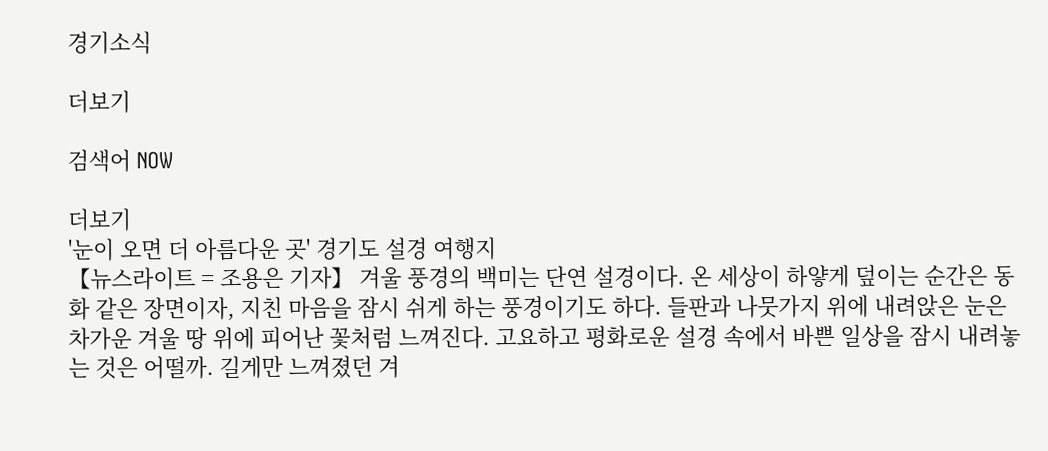경기소식

더보기

검색어 NOW

더보기
'눈이 오면 더 아름다운 곳' 경기도 설경 여행지
【뉴스라이트 = 조용은 기자】 겨울 풍경의 백미는 단연 설경이다. 온 세상이 하얗게 덮이는 순간은 동화 같은 장면이자, 지친 마음을 잠시 쉬게 하는 풍경이기도 하다. 들판과 나뭇가지 위에 내려앉은 눈은 차가운 겨울 땅 위에 피어난 꽃처럼 느껴진다. 고요하고 평화로운 설경 속에서 바쁜 일상을 잠시 내려놓는 것은 어떨까. 길게만 느껴졌던 겨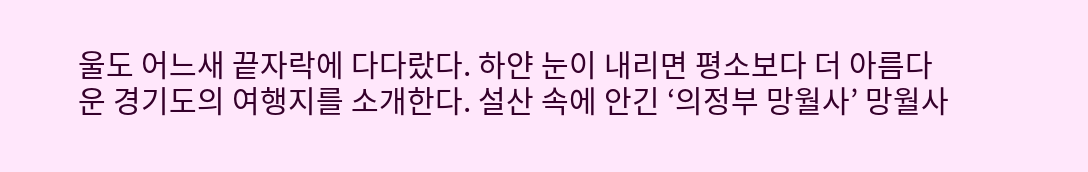울도 어느새 끝자락에 다다랐다. 하얀 눈이 내리면 평소보다 더 아름다운 경기도의 여행지를 소개한다. 설산 속에 안긴 ‘의정부 망월사’ 망월사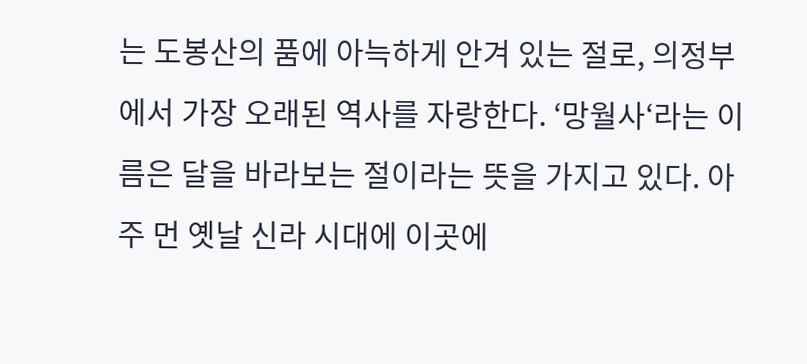는 도봉산의 품에 아늑하게 안겨 있는 절로, 의정부에서 가장 오래된 역사를 자랑한다. ‘망월사‘라는 이름은 달을 바라보는 절이라는 뜻을 가지고 있다. 아주 먼 옛날 신라 시대에 이곳에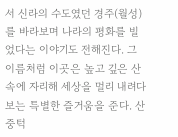서 신라의 수도였던 경주(월성)를 바라보며 나라의 평화를 빌었다는 이야기도 전해진다. 그 이름처럼 이곳은 높고 깊은 산속에 자리해 세상을 멀리 내려다보는 특별한 즐거움을 준다. 산 중턱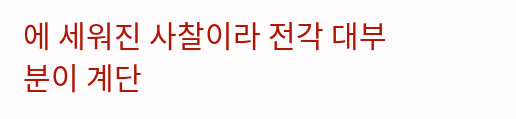에 세워진 사찰이라 전각 대부분이 계단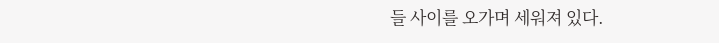들 사이를 오가며 세워져 있다.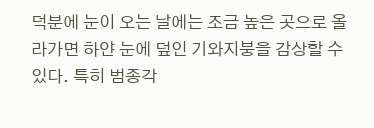덕분에 눈이 오는 날에는 조금 높은 곳으로 올라가면 하얀 눈에 덮인 기와지붕을 감상할 수 있다. 특히 범종각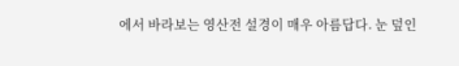에서 바라보는 영산전 설경이 매우 아름답다. 눈 덮인